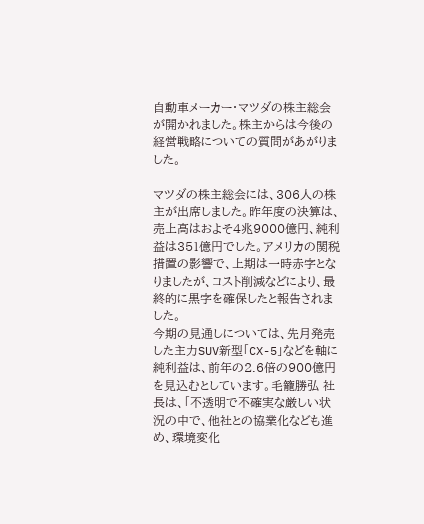自動車メーカー・マツダの株主総会が開かれました。株主からは今後の経営戦略についての質問があがりました。

マツダの株主総会には、306人の株主が出席しました。昨年度の決算は、売上高はおよそ4兆9000億円、純利益は351億円でした。アメリカの関税措置の影響で、上期は一時赤字となりましたが、コスト削減などにより、最終的に黒字を確保したと報告されました。
今期の見通しについては、先月発売した主力SUV新型「CX-5」などを軸に純利益は、前年の2.6倍の900億円を見込むとしています。毛籠勝弘 社長は、「不透明で不確実な厳しい状況の中で、他社との協業化なども進め、環境変化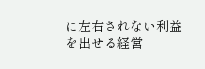に左右されない利益を出せる経営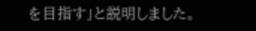を目指す」と説明しました。